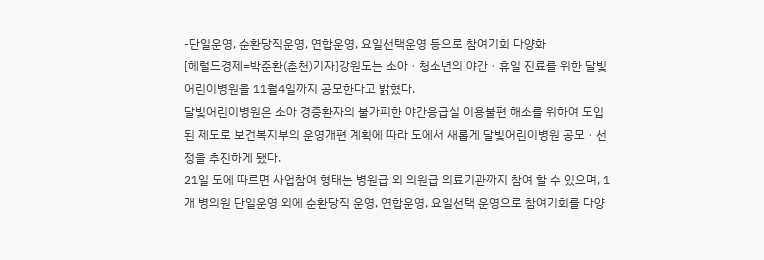-단일운영, 순환당직운영, 연합운영, 요일선택운영 등으로 참여기회 다양화
[헤럴드경제=박준환(춘천)기자]강원도는 소아ㆍ청소년의 야간ㆍ휴일 진료를 위한 달빛어린이병원을 11월4일까지 공모한다고 밝혔다.
달빛어린이병원은 소아 경증환자의 불가피한 야간응급실 이용불편 해소를 위하여 도입된 제도로 보건복지부의 운영개편 계획에 따라 도에서 새롭게 달빛어린이병원 공모ㆍ선정을 추진하게 됐다.
21일 도에 따르면 사업참여 형태는 병원급 외 의원급 의료기관까지 참여 할 수 있으며, 1개 병의원 단일운영 외에 순환당직 운영, 연합운영, 요일선택 운영으로 참여기회를 다양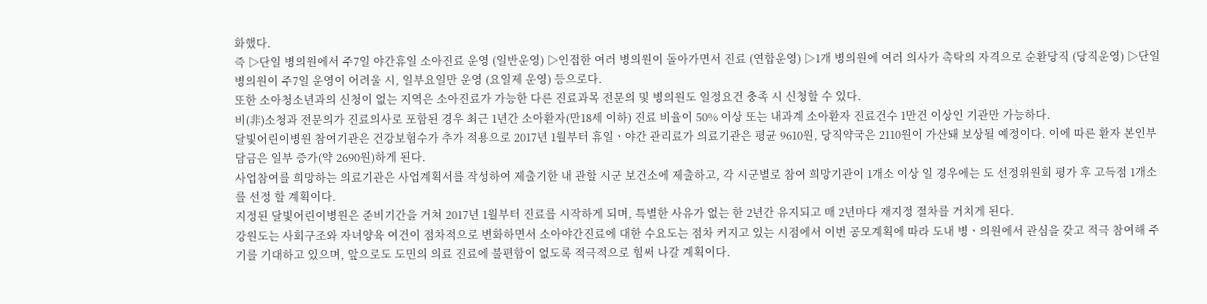화했다.
즉 ▷단일 병의원에서 주7일 야간휴일 소아진료 운영 (일반운영) ▷인접한 여러 병의원이 돌아가면서 진료 (연합운영) ▷1개 병의원에 여러 의사가 촉탁의 자격으로 순환당직 (당직운영) ▷단일 병의원이 주7일 운영이 어려울 시, 일부요일만 운영 (요일제 운영) 등으로다.
또한 소아청소년과의 신청이 없는 지역은 소아진료가 가능한 다른 진료과목 전문의 및 병의원도 일정요건 충족 시 신청할 수 있다.
비(非)소청과 전문의가 진료의사로 포함된 경우 최근 1년간 소아환자(만18세 이하) 진료 비율이 50% 이상 또는 내과계 소아환자 진료건수 1만건 이상인 기관만 가능하다.
달빛어린이병원 참여기관은 건강보험수가 추가 적용으로 2017년 1월부터 휴일ㆍ야간 관리료가 의료기관은 평균 9610원, 당직약국은 2110원이 가산돼 보상될 예정이다. 이에 따른 환자 본인부담금은 일부 증가(약 2690원)하게 된다.
사업참여를 희망하는 의료기관은 사업계획서를 작성하여 제출기한 내 관할 시군 보건소에 제출하고, 각 시군별로 참여 희망기관이 1개소 이상 일 경우에는 도 선정위원회 평가 후 고득점 1개소를 선정 할 계획이다.
지정된 달빛어린이병원은 준비기간을 거쳐 2017년 1월부터 진료를 시작하게 되며, 특별한 사유가 없는 한 2년간 유지되고 매 2년마다 재지정 절차를 거치게 된다.
강원도는 사회구조와 자녀양육 여건이 점차적으로 변화하면서 소아야간진료에 대한 수요도는 점차 커지고 있는 시점에서 이번 공모계획에 따라 도내 병ㆍ의원에서 관심을 갖고 적극 참여해 주기를 기대하고 있으며, 앞으로도 도민의 의료 진료에 불편함이 없도록 적극적으로 힘써 나갈 계획이다.